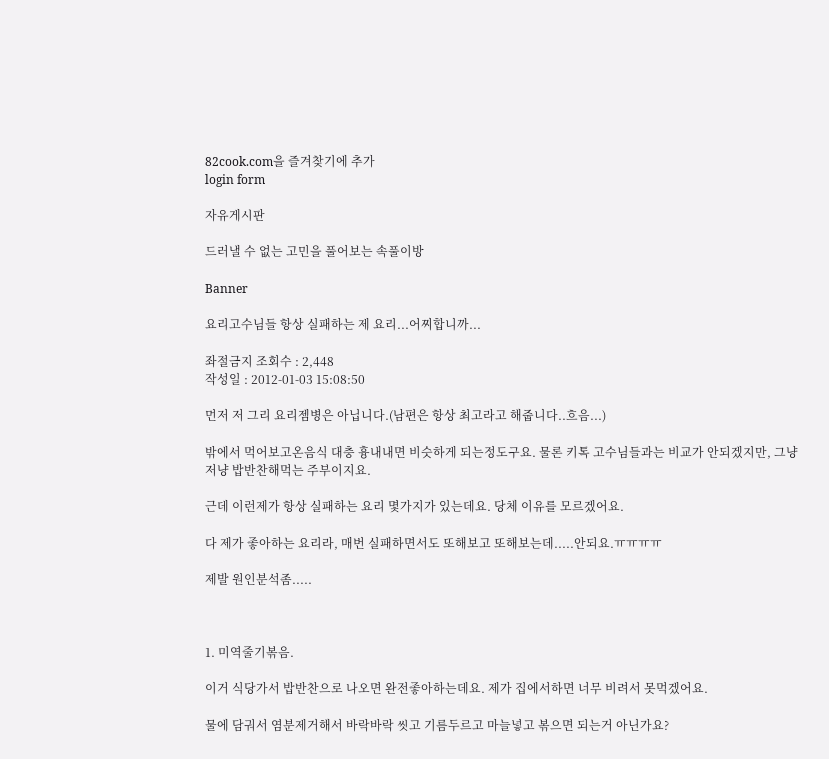82cook.com을 즐겨찾기에 추가
login form

자유게시판

드러낼 수 없는 고민을 풀어보는 속풀이방

Banner

요리고수님들 항상 실패하는 제 요리...어찌합니까...

좌절금지 조회수 : 2,448
작성일 : 2012-01-03 15:08:50

먼저 저 그리 요리젬병은 아닙니다.(남편은 항상 최고라고 해줍니다..흐음...)

밖에서 먹어보고온음식 대충 흉내내면 비슷하게 되는정도구요. 물론 키톡 고수님들과는 비교가 안되겠지만, 그냥저냥 밥반찬해먹는 주부이지요.

근데 이런제가 항상 실패하는 요리 몇가지가 있는데요. 당체 이유를 모르겠어요.

다 제가 좋아하는 요리라, 매번 실패하면서도 또해보고 또해보는데.....안되요.ㅠㅠㅠㅠ

제발 원인분석좀.....



1. 미역줄기볶음.

이거 식당가서 밥반찬으로 나오면 완전좋아하는데요. 제가 집에서하면 너무 비려서 못먹겠어요.

물에 담궈서 염분제거해서 바락바락 씻고 기름두르고 마늘넣고 볶으면 되는거 아닌가요?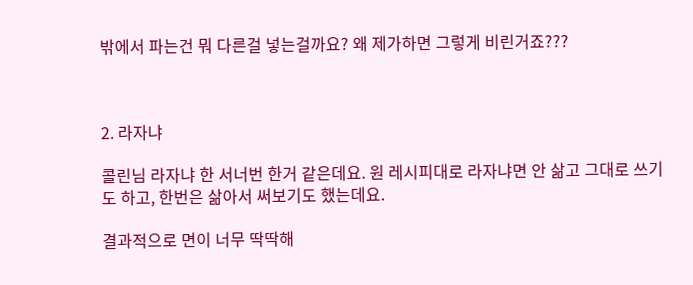밖에서 파는건 뭐 다른걸 넣는걸까요? 왜 제가하면 그렇게 비린거죠???



2. 라자냐

콜린님 라자냐 한 서너번 한거 같은데요. 원 레시피대로 라자냐면 안 삶고 그대로 쓰기도 하고, 한번은 삶아서 써보기도 했는데요.

결과적으로 면이 너무 딱딱해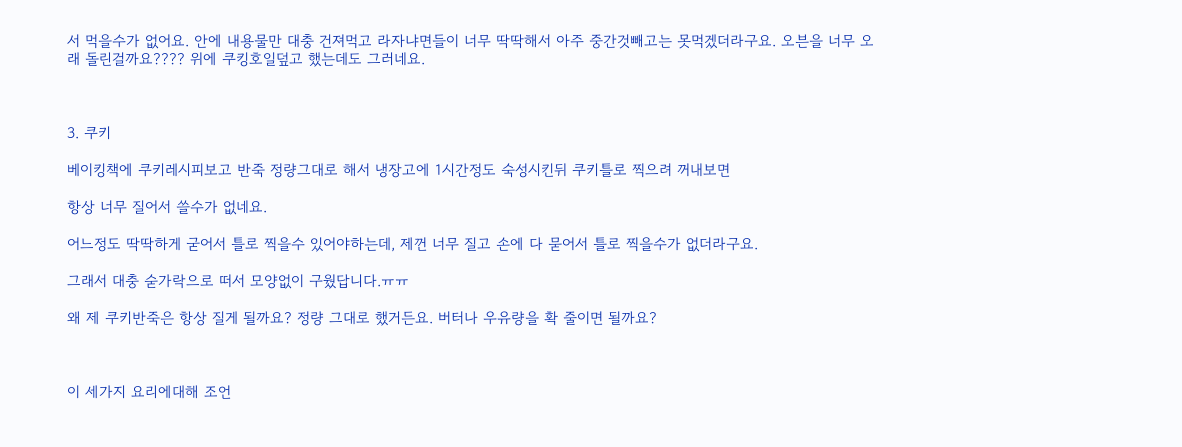서 먹을수가 없어요. 안에 내용물만 대충 건져먹고 라자냐면들이 너무 딱딱해서 아주 중간것빼고는 못먹겠더라구요. 오븐을 너무 오래 돌린걸까요???? 위에 쿠킹호일덮고 했는데도 그러네요.



3. 쿠키

베이킹책에 쿠키레시피보고 반죽 정량그대로 해서 냉장고에 1시간정도 숙성시킨뒤 쿠키틀로 찍으려 꺼내보면

항상 너무 질어서 쓸수가 없네요.

어느정도 딱딱하게 굳어서 틀로 찍을수 있어야하는데, 제껀 너무 질고 손에 다 묻어서 틀로 찍을수가 없더라구요.

그래서 대충 숟가락으로 떠서 모양없이 구웠답니다.ㅠㅠ

왜 제 쿠키반죽은 항상 질게 될까요? 정량 그대로 했거든요. 버터나 우유량을 확 줄이면 될까요?



이 세가지 요리에대해 조언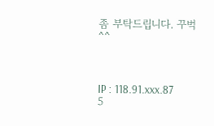좀 부탁드립니다. 꾸벅^^



IP : 118.91.xxx.87
5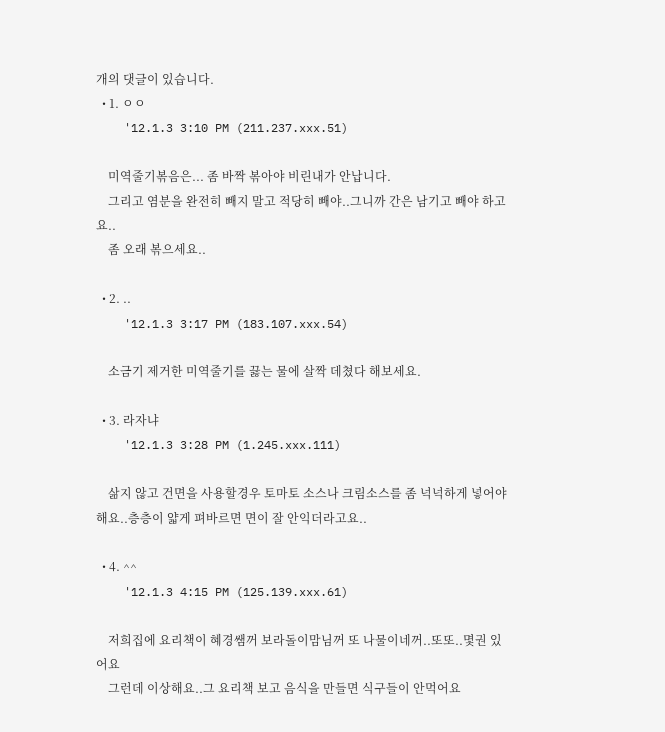개의 댓글이 있습니다.
  • 1. ㅇㅇ
    '12.1.3 3:10 PM (211.237.xxx.51)

    미역줄기볶음은... 좀 바짝 볶아야 비린내가 안납니다.
    그리고 염분을 완전히 빼지 말고 적당히 빼야..그니까 간은 남기고 빼야 하고요..
    좀 오래 볶으세요..

  • 2. ..
    '12.1.3 3:17 PM (183.107.xxx.54)

    소금기 제거한 미역줄기를 끓는 물에 살짝 데쳤다 해보세요.

  • 3. 라자냐
    '12.1.3 3:28 PM (1.245.xxx.111)

    삶지 않고 건면을 사용할경우 토마토 소스나 크림소스를 좀 넉넉하게 넣어야 해요..층층이 얇게 펴바르면 면이 잘 안익더라고요..

  • 4. ^^
    '12.1.3 4:15 PM (125.139.xxx.61)

    저희집에 요리책이 혜경쌤꺼 보라돌이맘님꺼 또 나물이네꺼..또또..몇권 있어요
    그런데 이상해요..그 요리책 보고 음식을 만들면 식구들이 안먹어요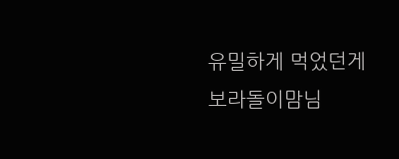유밀하게 먹었던게 보라돌이맘님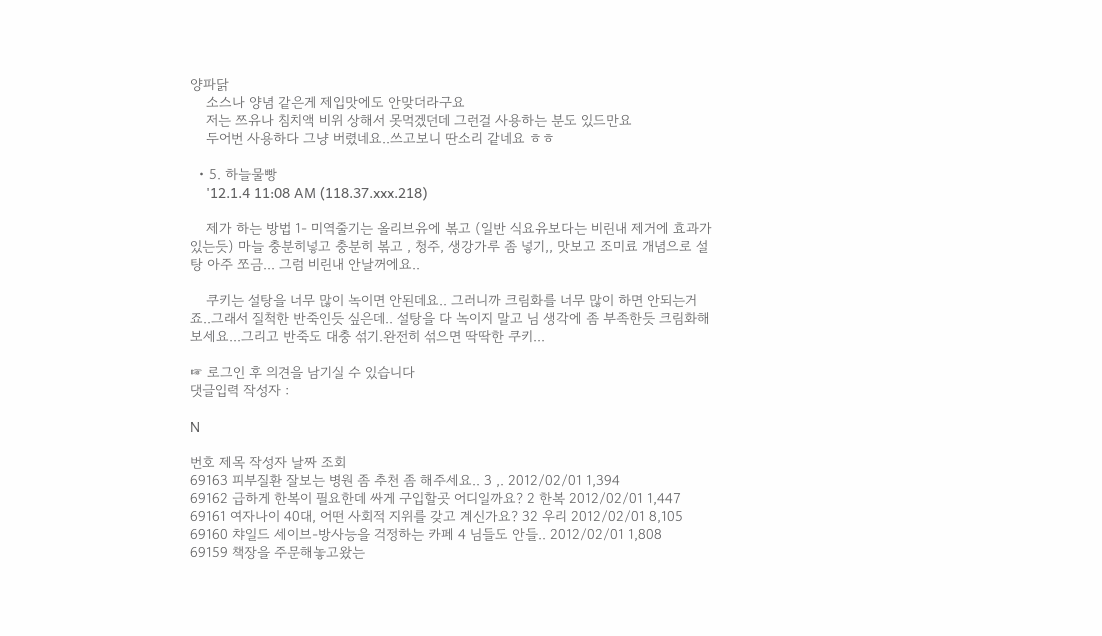양파닭
    소스나 양념 같은게 제입맛에도 안맞더라구요
    저는 쯔유나 침치액 비위 상해서 못먹겠던데 그런걸 사용하는 분도 있드만요
    두어번 사용하다 그냥 버렸네요..쓰고보니 딴소리 같네요 ㅎㅎ

  • 5. 하늘물빵
    '12.1.4 11:08 AM (118.37.xxx.218)

    제가 하는 방법 1- 미역줄기는 올리브유에 볶고 (일반 식요유보다는 비린내 제거에 효과가 있는듯) 마늘 충분히넣고 충분히 볶고 , 청주, 생강가루 좀 넣기,, 맛보고 조미료 개념으로 설탕 아주 쪼금... 그럼 비린내 안날꺼에요..

    쿠키는 설탕을 너무 많이 녹이면 안된데요.. 그러니까 크림화를 너무 많이 하면 안되는거죠..그래서 질척한 반죽인듯 싶은데.. 설탕을 다 녹이지 말고 님 생각에 좀 부족한듯 크림화해보세요...그리고 반죽도 대충 섞기.완전히 섞으면 딱딱한 쿠키...

☞ 로그인 후 의견을 남기실 수 있습니다
댓글입력 작성자 :

N

번호 제목 작성자 날짜 조회
69163 피부질환 잘보는 병원 좀 추천 좀 해주세요.. 3 ,. 2012/02/01 1,394
69162 급하게 한복이 필요한데 싸게 구입할곳 어디일까요? 2 한복 2012/02/01 1,447
69161 여자나이 40대, 어떤 사회적 지위를 갖고 계신가요? 32 우리 2012/02/01 8,105
69160 챠일드 세이브-방사능을 걱정하는 카페 4 님들도 안들.. 2012/02/01 1,808
69159 책장을 주문해놓고왔는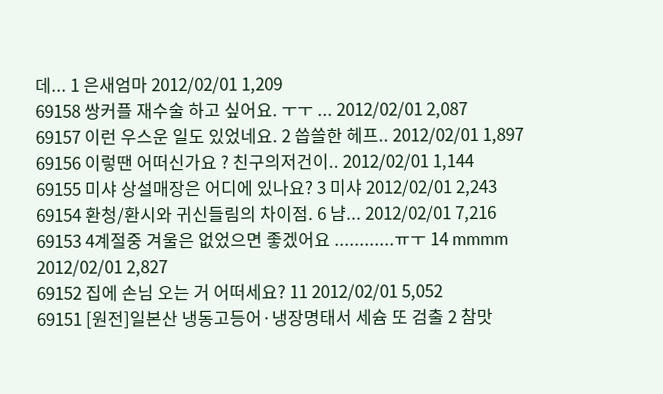데... 1 은새엄마 2012/02/01 1,209
69158 쌍커플 재수술 하고 싶어요. ㅜㅜ ... 2012/02/01 2,087
69157 이런 우스운 일도 있었네요. 2 씁쓸한 헤프.. 2012/02/01 1,897
69156 이렇땐 어떠신가요 ? 친구의저건이.. 2012/02/01 1,144
69155 미샤 상설매장은 어디에 있나요? 3 미샤 2012/02/01 2,243
69154 환청/환시와 귀신들림의 차이점. 6 냠... 2012/02/01 7,216
69153 4계절중 겨울은 없었으면 좋겠어요 ............ㅠㅜ 14 mmmm 2012/02/01 2,827
69152 집에 손님 오는 거 어떠세요? 11 2012/02/01 5,052
69151 [원전]일본산 냉동고등어·냉장명태서 세슘 또 검출 2 참맛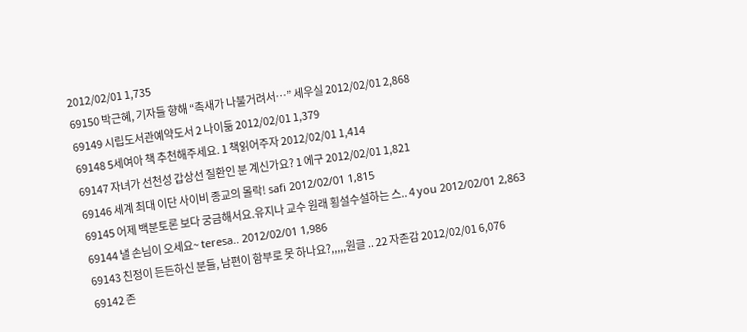2012/02/01 1,735
69150 박근혜, 기자들 향해 “촉새가 나불거려서…” 세우실 2012/02/01 2,868
69149 시립도서관예약도서 2 나이듦 2012/02/01 1,379
69148 5세여아 책 추천해주세요. 1 책읽어주자 2012/02/01 1,414
69147 자녀가 선천성 갑상선 질환인 분 계신가요? 1 에구 2012/02/01 1,821
69146 세계 최대 이단 사이비 종교의 몰락! safi 2012/02/01 1,815
69145 어제 백분토론 보다 궁금해서요.유지나 교수 원래 횡설수설하는 스.. 4 you 2012/02/01 2,863
69144 낼 손님이 오세요~ teresa.. 2012/02/01 1,986
69143 친정이 든든하신 분들, 남편이 함부로 못 하나요?,,,,,원글 .. 22 자존감 2012/02/01 6,076
69142 존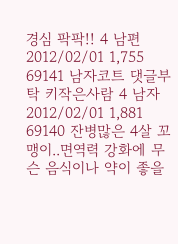경심 팍팍!! 4 남편 2012/02/01 1,755
69141 남자코트 댓글부탁 키작은사람 4 남자 2012/02/01 1,881
69140 잔병많은 4살 꼬맹이..면역력 강화에 무슨 음식이나 약이 좋을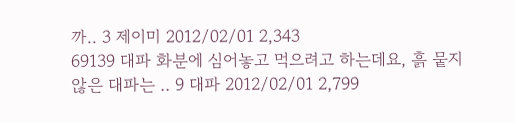까.. 3 제이미 2012/02/01 2,343
69139 대파 화분에 심어놓고 먹으려고 하는데요, 흙 뭍지 않은 대파는 .. 9 대파 2012/02/01 2,799